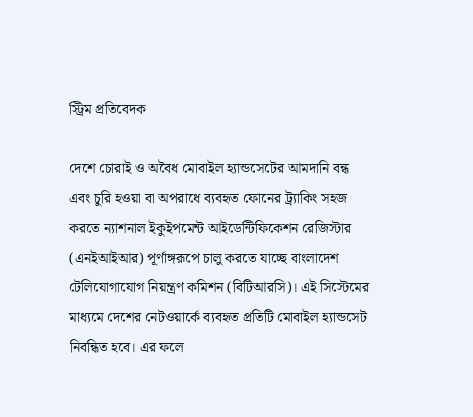স্ট্রিম প্রতিবেদক

দেশে চোরাই ও অবৈধ মোবাইল হ্যান্ডসেটের আমদানি বন্ধ এবং চুরি হওয়া বা অপরাধে ব্যবহৃত ফোনের ট্র্যাকিং সহজ করতে ন্যাশনাল ইকুইপমেন্ট আইডেন্টিফিকেশন রেজিস্টার (এনইআইআর) পূর্ণাঙ্গরূপে চালু করতে যাচ্ছে বাংলাদেশ টেলিযোগাযোগ নিয়ন্ত্রণ কমিশন (বিটিআরসি)। এই সিস্টেমের মাধ্যমে দেশের নেটওয়ার্কে ব্যবহৃত প্রতিটি মোবাইল হ্যান্ডসেট নিবন্ধিত হবে। এর ফলে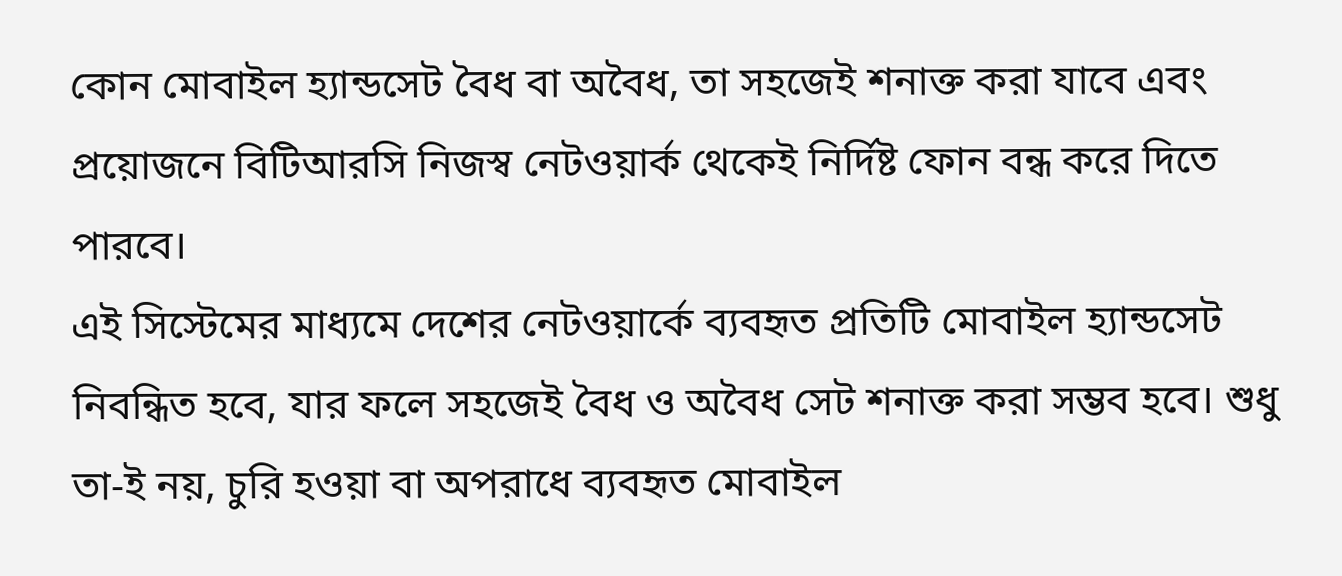কোন মোবাইল হ্যান্ডসেট বৈধ বা অবৈধ, তা সহজেই শনাক্ত করা যাবে এবং প্রয়োজনে বিটিআরসি নিজস্ব নেটওয়ার্ক থেকেই নির্দিষ্ট ফোন বন্ধ করে দিতে পারবে।
এই সিস্টেমের মাধ্যমে দেশের নেটওয়ার্কে ব্যবহৃত প্রতিটি মোবাইল হ্যান্ডসেট নিবন্ধিত হবে, যার ফলে সহজেই বৈধ ও অবৈধ সেট শনাক্ত করা সম্ভব হবে। শুধু তা-ই নয়, চুরি হওয়া বা অপরাধে ব্যবহৃত মোবাইল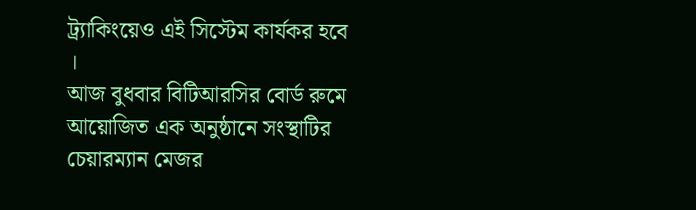ট্র্যাকিংয়েও এই সিস্টেম কার্যকর হবে ।
আজ বুধবার বিটিআরসির বোর্ড রুমে আয়োজিত এক অনুষ্ঠানে সংস্থাটির চেয়ারম্যান মেজর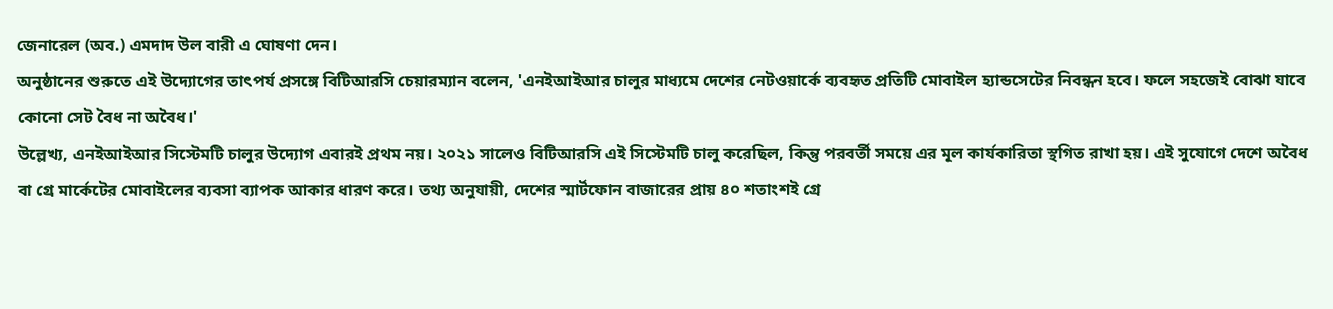জেনারেল (অব.) এমদাদ উল বারী এ ঘোষণা দেন।
অনুষ্ঠানের শুরুতে এই উদ্যোগের তাৎপর্য প্রসঙ্গে বিটিআরসি চেয়ারম্যান বলেন, 'এনইআইআর চালুর মাধ্যমে দেশের নেটওয়ার্কে ব্যবহৃত প্রতিটি মোবাইল হ্যান্ডসেটের নিবন্ধন হবে। ফলে সহজেই বোঝা যাবে কোনো সেট বৈধ না অবৈধ।'
উল্লেখ্য, এনইআইআর সিস্টেমটি চালুর উদ্যোগ এবারই প্রথম নয়। ২০২১ সালেও বিটিআরসি এই সিস্টেমটি চালু করেছিল, কিন্তু পরবর্তী সময়ে এর মূল কার্যকারিতা স্থগিত রাখা হয়। এই সুযোগে দেশে অবৈধ বা গ্রে মার্কেটের মোবাইলের ব্যবসা ব্যাপক আকার ধারণ করে। তথ্য অনুযায়ী, দেশের স্মার্টফোন বাজারের প্রায় ৪০ শতাংশই গ্রে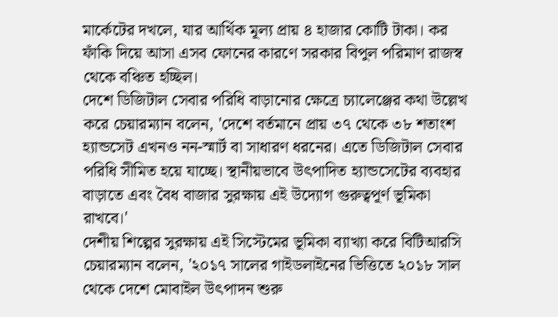মার্কেটের দখলে, যার আর্থিক মূল্য প্রায় ৪ হাজার কোটি টাকা। কর ফাঁকি দিয়ে আসা এসব ফোনের কারণে সরকার বিপুল পরিমাণ রাজস্ব থেকে বঞ্চিত হচ্ছিল।
দেশে ডিজিটাল সেবার পরিধি বাড়ানোর ক্ষেত্রে চ্যালেঞ্জের কথা উল্লেখ করে চেয়ারম্যান বলেন, 'দেশে বর্তমানে প্রায় ৩৭ থেকে ৩৮ শতাংশ হ্যান্ডসেট এখনও নন-স্মার্ট বা সাধারণ ধরনের। এতে ডিজিটাল সেবার পরিধি সীমিত হয়ে যাচ্ছে। স্থানীয়ভাবে উৎপাদিত হ্যান্ডসেটের ব্যবহার বাড়াতে এবং বৈধ বাজার সুরক্ষায় এই উদ্যোগ গুরুত্বপূর্ণ ভূমিকা রাখবে।'
দেশীয় শিল্পের সুরক্ষায় এই সিস্টেমের ভূমিকা ব্যাখ্যা করে বিটিআরসি চেয়ারম্যান বলেন, '২০১৭ সালের গাইডলাইনের ভিত্তিতে ২০১৮ সাল থেকে দেশে মোবাইল উৎপাদন শুরু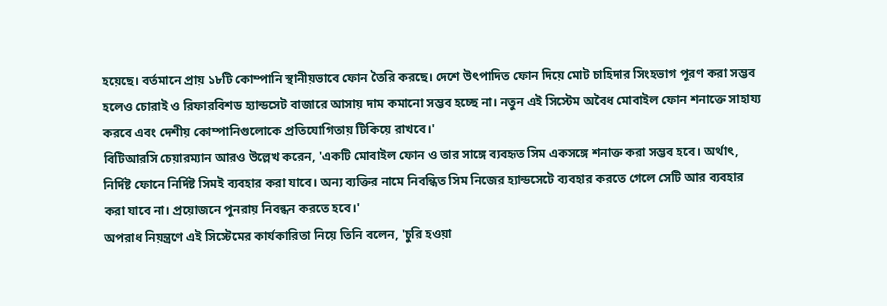হয়েছে। বর্তমানে প্রায় ১৮টি কোম্পানি স্থানীয়ভাবে ফোন তৈরি করছে। দেশে উৎপাদিত ফোন দিয়ে মোট চাহিদার সিংহভাগ পূরণ করা সম্ভব হলেও চোরাই ও রিফারবিশড হ্যান্ডসেট বাজারে আসায় দাম কমানো সম্ভব হচ্ছে না। নতুন এই সিস্টেম অবৈধ মোবাইল ফোন শনাক্তে সাহায্য করবে এবং দেশীয় কোম্পানিগুলোকে প্রতিযোগিতায় টিকিয়ে রাখবে।'
বিটিআরসি চেয়ারম্যান আরও উল্লেখ করেন, 'একটি মোবাইল ফোন ও তার সাঙ্গে ব্যবহৃত সিম একসঙ্গে শনাক্ত করা সম্ভব হবে। অর্থাৎ, নির্দিষ্ট ফোনে নির্দিষ্ট সিমই ব্যবহার করা যাবে। অন্য ব্যক্তির নামে নিবন্ধিত সিম নিজের হ্যান্ডসেটে ব্যবহার করতে গেলে সেটি আর ব্যবহার করা যাবে না। প্রয়োজনে পুনরায় নিবন্ধন করতে হবে।'
অপরাধ নিয়ন্ত্রণে এই সিস্টেমের কার্যকারিতা নিয়ে তিনি বলেন, 'চুরি হওয়া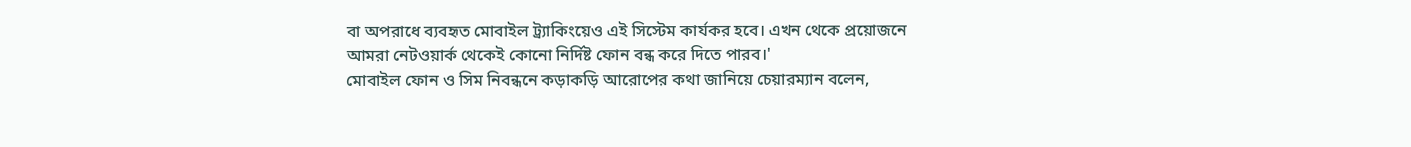বা অপরাধে ব্যবহৃত মোবাইল ট্র্যাকিংয়েও এই সিস্টেম কার্যকর হবে। এখন থেকে প্রয়োজনে আমরা নেটওয়ার্ক থেকেই কোনো নির্দিষ্ট ফোন বন্ধ করে দিতে পারব।'
মোবাইল ফোন ও সিম নিবন্ধনে কড়াকড়ি আরোপের কথা জানিয়ে চেয়ারম্যান বলেন,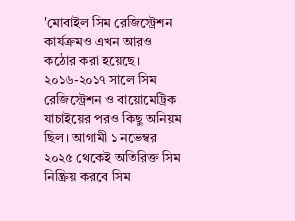'মোবাইল সিম রেজিস্ট্রেশন কার্যক্রমও এখন আরও কঠোর করা হয়েছে। ২০১৬-২০১৭ সালে সিম রেজিস্ট্রেশন ও বায়োমেট্রিক যাচাইয়ের পরও কিছু অনিয়ম ছিল। আগামী ১ নভেম্বর ২০২৫ থেকেই অতিরিক্ত সিম নিষ্ক্রিয় করবে সিম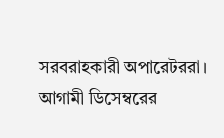সরবরাহকারী অপারেটররা। আগামী ডিসেম্বরের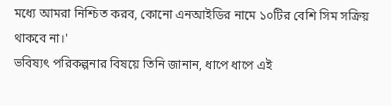মধ্যে আমরা নিশ্চিত করব, কোনো এনআইডির নামে ১০টির বেশি সিম সক্রিয় থাকবে না।'
ভবিষ্যৎ পরিকল্পনার বিষয়ে তিনি জানান, ধাপে ধাপে এই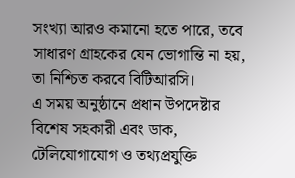সংখ্যা আরও কমানো হতে পারে, তবে সাধারণ গ্রাহকের যেন ভোগান্তি না হয়, তা নিশ্চিত করবে বিটিআরসি।
এ সময় অনুষ্ঠানে প্রধান উপদেষ্টার বিশেষ সহকারী এবং ডাক, টেলিযোগাযোগ ও তথ্যপ্রযুক্তি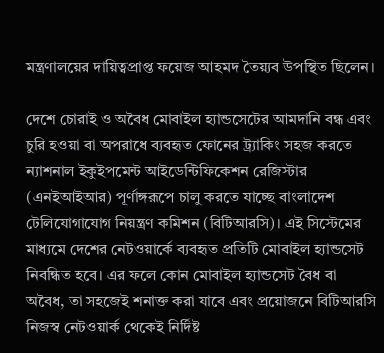মন্ত্রণালয়ের দায়িত্বপ্রাপ্ত ফয়েজ আহমদ তৈয়্যব উপস্থিত ছিলেন।

দেশে চোরাই ও অবৈধ মোবাইল হ্যান্ডসেটের আমদানি বন্ধ এবং চুরি হওয়া বা অপরাধে ব্যবহৃত ফোনের ট্র্যাকিং সহজ করতে ন্যাশনাল ইকুইপমেন্ট আইডেন্টিফিকেশন রেজিস্টার (এনইআইআর) পূর্ণাঙ্গরূপে চালু করতে যাচ্ছে বাংলাদেশ টেলিযোগাযোগ নিয়ন্ত্রণ কমিশন (বিটিআরসি)। এই সিস্টেমের মাধ্যমে দেশের নেটওয়ার্কে ব্যবহৃত প্রতিটি মোবাইল হ্যান্ডসেট নিবন্ধিত হবে। এর ফলে কোন মোবাইল হ্যান্ডসেট বৈধ বা অবৈধ, তা সহজেই শনাক্ত করা যাবে এবং প্রয়োজনে বিটিআরসি নিজস্ব নেটওয়ার্ক থেকেই নির্দিষ্ট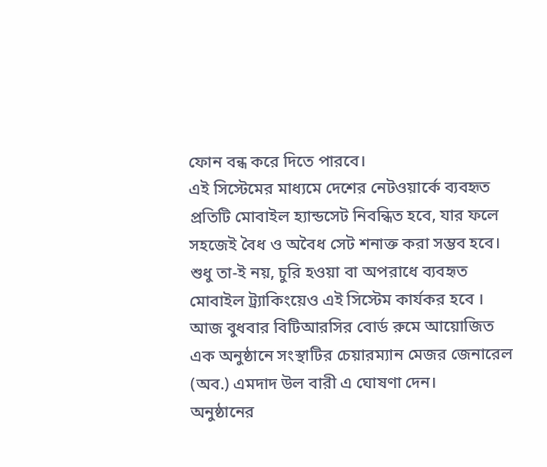ফোন বন্ধ করে দিতে পারবে।
এই সিস্টেমের মাধ্যমে দেশের নেটওয়ার্কে ব্যবহৃত প্রতিটি মোবাইল হ্যান্ডসেট নিবন্ধিত হবে, যার ফলে সহজেই বৈধ ও অবৈধ সেট শনাক্ত করা সম্ভব হবে। শুধু তা-ই নয়, চুরি হওয়া বা অপরাধে ব্যবহৃত মোবাইল ট্র্যাকিংয়েও এই সিস্টেম কার্যকর হবে ।
আজ বুধবার বিটিআরসির বোর্ড রুমে আয়োজিত এক অনুষ্ঠানে সংস্থাটির চেয়ারম্যান মেজর জেনারেল (অব.) এমদাদ উল বারী এ ঘোষণা দেন।
অনুষ্ঠানের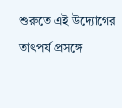শুরুতে এই উদ্যোগের তাৎপর্য প্রসঙ্গে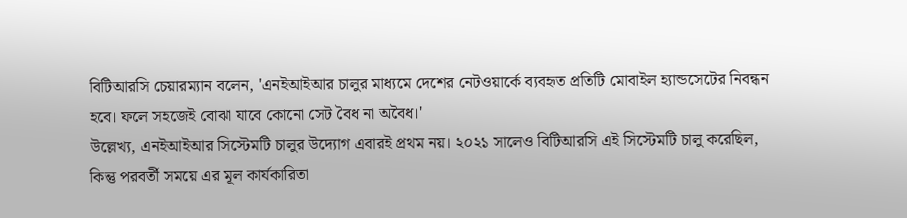বিটিআরসি চেয়ারম্যান বলেন, 'এনইআইআর চালুর মাধ্যমে দেশের নেটওয়ার্কে ব্যবহৃত প্রতিটি মোবাইল হ্যান্ডসেটের নিবন্ধন হবে। ফলে সহজেই বোঝা যাবে কোনো সেট বৈধ না অবৈধ।'
উল্লেখ্য, এনইআইআর সিস্টেমটি চালুর উদ্যোগ এবারই প্রথম নয়। ২০২১ সালেও বিটিআরসি এই সিস্টেমটি চালু করেছিল, কিন্তু পরবর্তী সময়ে এর মূল কার্যকারিতা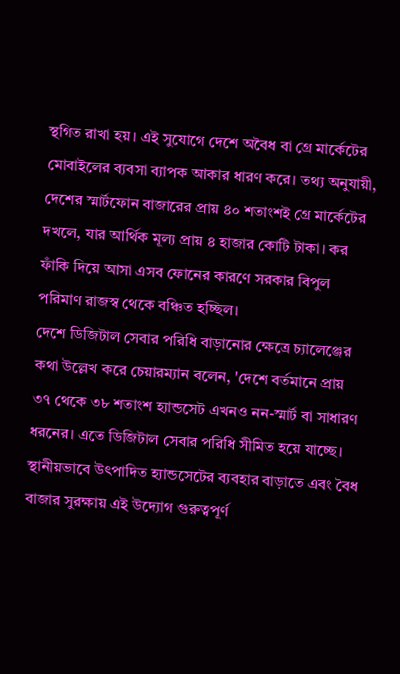স্থগিত রাখা হয়। এই সুযোগে দেশে অবৈধ বা গ্রে মার্কেটের মোবাইলের ব্যবসা ব্যাপক আকার ধারণ করে। তথ্য অনুযায়ী, দেশের স্মার্টফোন বাজারের প্রায় ৪০ শতাংশই গ্রে মার্কেটের দখলে, যার আর্থিক মূল্য প্রায় ৪ হাজার কোটি টাকা। কর ফাঁকি দিয়ে আসা এসব ফোনের কারণে সরকার বিপুল পরিমাণ রাজস্ব থেকে বঞ্চিত হচ্ছিল।
দেশে ডিজিটাল সেবার পরিধি বাড়ানোর ক্ষেত্রে চ্যালেঞ্জের কথা উল্লেখ করে চেয়ারম্যান বলেন, 'দেশে বর্তমানে প্রায় ৩৭ থেকে ৩৮ শতাংশ হ্যান্ডসেট এখনও নন-স্মার্ট বা সাধারণ ধরনের। এতে ডিজিটাল সেবার পরিধি সীমিত হয়ে যাচ্ছে। স্থানীয়ভাবে উৎপাদিত হ্যান্ডসেটের ব্যবহার বাড়াতে এবং বৈধ বাজার সুরক্ষায় এই উদ্যোগ গুরুত্বপূর্ণ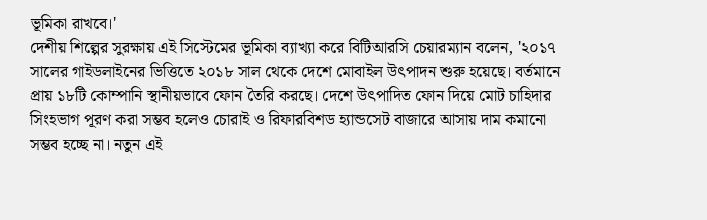ভূমিকা রাখবে।'
দেশীয় শিল্পের সুরক্ষায় এই সিস্টেমের ভূমিকা ব্যাখ্যা করে বিটিআরসি চেয়ারম্যান বলেন, '২০১৭ সালের গাইডলাইনের ভিত্তিতে ২০১৮ সাল থেকে দেশে মোবাইল উৎপাদন শুরু হয়েছে। বর্তমানে প্রায় ১৮টি কোম্পানি স্থানীয়ভাবে ফোন তৈরি করছে। দেশে উৎপাদিত ফোন দিয়ে মোট চাহিদার সিংহভাগ পূরণ করা সম্ভব হলেও চোরাই ও রিফারবিশড হ্যান্ডসেট বাজারে আসায় দাম কমানো সম্ভব হচ্ছে না। নতুন এই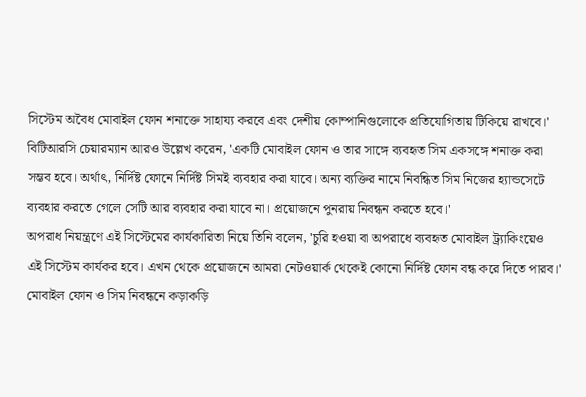সিস্টেম অবৈধ মোবাইল ফোন শনাক্তে সাহায্য করবে এবং দেশীয় কোম্পানিগুলোকে প্রতিযোগিতায় টিকিয়ে রাখবে।'
বিটিআরসি চেয়ারম্যান আরও উল্লেখ করেন, 'একটি মোবাইল ফোন ও তার সাঙ্গে ব্যবহৃত সিম একসঙ্গে শনাক্ত করা সম্ভব হবে। অর্থাৎ, নির্দিষ্ট ফোনে নির্দিষ্ট সিমই ব্যবহার করা যাবে। অন্য ব্যক্তির নামে নিবন্ধিত সিম নিজের হ্যান্ডসেটে ব্যবহার করতে গেলে সেটি আর ব্যবহার করা যাবে না। প্রয়োজনে পুনরায় নিবন্ধন করতে হবে।'
অপরাধ নিয়ন্ত্রণে এই সিস্টেমের কার্যকারিতা নিয়ে তিনি বলেন, 'চুরি হওয়া বা অপরাধে ব্যবহৃত মোবাইল ট্র্যাকিংয়েও এই সিস্টেম কার্যকর হবে। এখন থেকে প্রয়োজনে আমরা নেটওয়ার্ক থেকেই কোনো নির্দিষ্ট ফোন বন্ধ করে দিতে পারব।'
মোবাইল ফোন ও সিম নিবন্ধনে কড়াকড়ি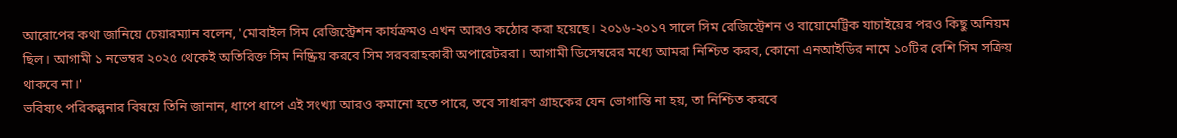আরোপের কথা জানিয়ে চেয়ারম্যান বলেন, 'মোবাইল সিম রেজিস্ট্রেশন কার্যক্রমও এখন আরও কঠোর করা হয়েছে। ২০১৬-২০১৭ সালে সিম রেজিস্ট্রেশন ও বায়োমেট্রিক যাচাইয়ের পরও কিছু অনিয়ম ছিল। আগামী ১ নভেম্বর ২০২৫ থেকেই অতিরিক্ত সিম নিষ্ক্রিয় করবে সিম সরবরাহকারী অপারেটররা। আগামী ডিসেম্বরের মধ্যে আমরা নিশ্চিত করব, কোনো এনআইডির নামে ১০টির বেশি সিম সক্রিয় থাকবে না।'
ভবিষ্যৎ পরিকল্পনার বিষয়ে তিনি জানান, ধাপে ধাপে এই সংখ্যা আরও কমানো হতে পারে, তবে সাধারণ গ্রাহকের যেন ভোগান্তি না হয়, তা নিশ্চিত করবে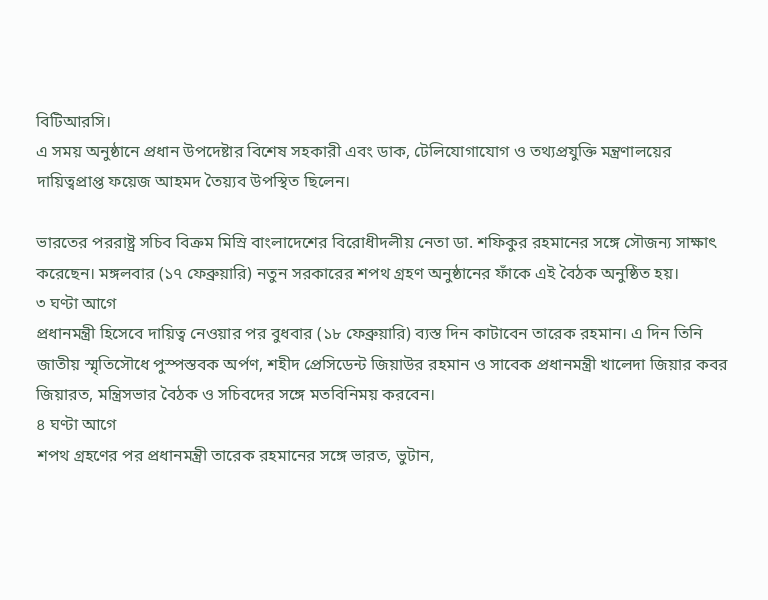বিটিআরসি।
এ সময় অনুষ্ঠানে প্রধান উপদেষ্টার বিশেষ সহকারী এবং ডাক, টেলিযোগাযোগ ও তথ্যপ্রযুক্তি মন্ত্রণালয়ের দায়িত্বপ্রাপ্ত ফয়েজ আহমদ তৈয়্যব উপস্থিত ছিলেন।

ভারতের পররাষ্ট্র সচিব বিক্রম মিস্রি বাংলাদেশের বিরোধীদলীয় নেতা ডা. শফিকুর রহমানের সঙ্গে সৌজন্য সাক্ষাৎ করেছেন। মঙ্গলবার (১৭ ফেব্রুয়ারি) নতুন সরকারের শপথ গ্রহণ অনুষ্ঠানের ফাঁকে এই বৈঠক অনুষ্ঠিত হয়।
৩ ঘণ্টা আগে
প্রধানমন্ত্রী হিসেবে দায়িত্ব নেওয়ার পর বুধবার (১৮ ফেব্রুয়ারি) ব্যস্ত দিন কাটাবেন তারেক রহমান। এ দিন তিনি জাতীয় স্মৃতিসৌধে পুস্পস্তবক অর্পণ, শহীদ প্রেসিডেন্ট জিয়াউর রহমান ও সাবেক প্রধানমন্ত্রী খালেদা জিয়ার কবর জিয়ারত, মন্ত্রিসভার বৈঠক ও সচিবদের সঙ্গে মতবিনিময় করবেন।
৪ ঘণ্টা আগে
শপথ গ্রহণের পর প্রধানমন্ত্রী তারেক রহমানের সঙ্গে ভারত, ভুটান,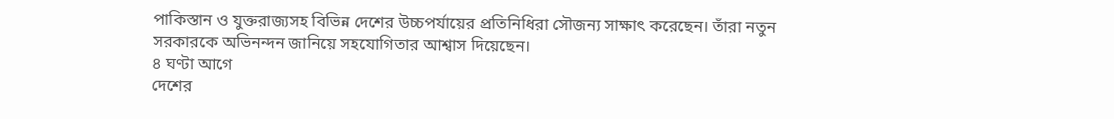পাকিস্তান ও যুক্তরাজ্যসহ বিভিন্ন দেশের উচ্চপর্যায়ের প্রতিনিধিরা সৌজন্য সাক্ষাৎ করেছেন। তাঁরা নতুন সরকারকে অভিনন্দন জানিয়ে সহযোগিতার আশ্বাস দিয়েছেন।
৪ ঘণ্টা আগে
দেশের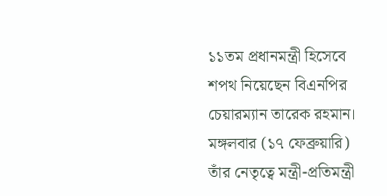১১তম প্রধানমন্ত্রী হিসেবে শপথ নিয়েছেন বিএনপির চেয়ারম্যান তারেক রহমান। মঙ্গলবার (১৭ ফেব্রুয়ারি) তাঁর নেতৃত্বে মন্ত্রী-প্রতিমন্ত্রী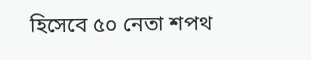হিসেবে ৫০ নেতা শপথ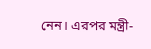নেন। এরপর মন্ত্রী-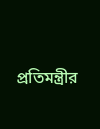প্রতিমন্ত্রীর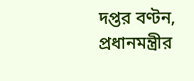দপ্তর বণ্টন, প্রধানমন্ত্রীর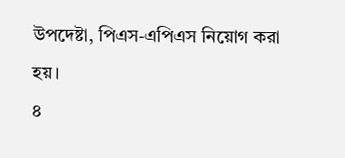উপদেষ্টা, পিএস-এপিএস নিয়োগ করা হয়।
৪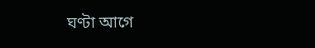ঘণ্টা আগে